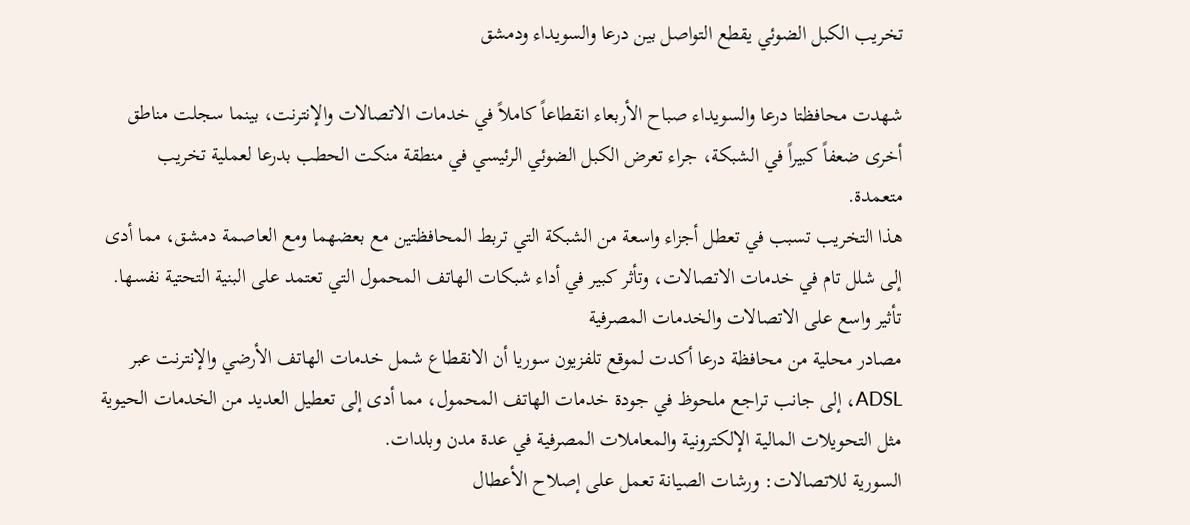تخريب الكبل الضوئي يقطع التواصل بين درعا والسويداء ودمشق

شهدت محافظتا درعا والسويداء صباح الأربعاء انقطاعاً كاملاً في خدمات الاتصالات والإنترنت، بينما سجلت مناطق أخرى ضعفاً كبيراً في الشبكة، جراء تعرض الكبل الضوئي الرئيسي في منطقة منكت الحطب بدرعا لعملية تخريب متعمدة.
هذا التخريب تسبب في تعطل أجزاء واسعة من الشبكة التي تربط المحافظتين مع بعضهما ومع العاصمة دمشق، مما أدى إلى شلل تام في خدمات الاتصالات، وتأثر كبير في أداء شبكات الهاتف المحمول التي تعتمد على البنية التحتية نفسها.
تأثير واسع على الاتصالات والخدمات المصرفية
مصادر محلية من محافظة درعا أكدت لموقع تلفزيون سوريا أن الانقطاع شمل خدمات الهاتف الأرضي والإنترنت عبر ADSL، إلى جانب تراجع ملحوظ في جودة خدمات الهاتف المحمول، مما أدى إلى تعطيل العديد من الخدمات الحيوية مثل التحويلات المالية الإلكترونية والمعاملات المصرفية في عدة مدن وبلدات.
السورية للاتصالات: ورشات الصيانة تعمل على إصلاح الأعطال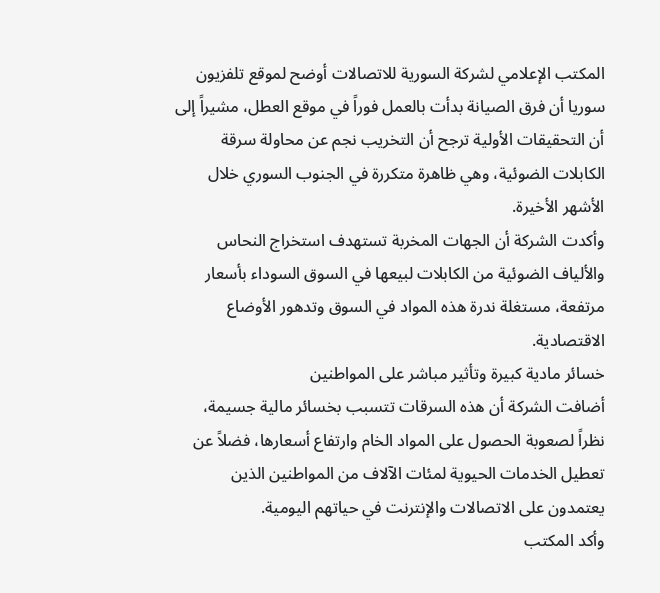المكتب الإعلامي لشركة السورية للاتصالات أوضح لموقع تلفزيون سوريا أن فرق الصيانة بدأت بالعمل فوراً في موقع العطل، مشيراً إلى أن التحقيقات الأولية ترجح أن التخريب نجم عن محاولة سرقة الكابلات الضوئية، وهي ظاهرة متكررة في الجنوب السوري خلال الأشهر الأخيرة.
وأكدت الشركة أن الجهات المخربة تستهدف استخراج النحاس والألياف الضوئية من الكابلات لبيعها في السوق السوداء بأسعار مرتفعة، مستغلة ندرة هذه المواد في السوق وتدهور الأوضاع الاقتصادية.
خسائر مادية كبيرة وتأثير مباشر على المواطنين
أضافت الشركة أن هذه السرقات تتسبب بخسائر مالية جسيمة، نظراً لصعوبة الحصول على المواد الخام وارتفاع أسعارها، فضلاً عن تعطيل الخدمات الحيوية لمئات الآلاف من المواطنين الذين يعتمدون على الاتصالات والإنترنت في حياتهم اليومية.
وأكد المكتب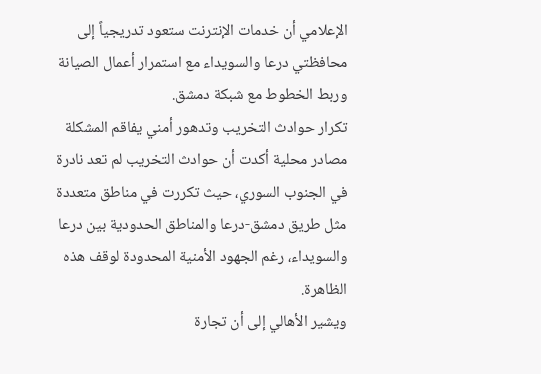الإعلامي أن خدمات الإنترنت ستعود تدريجياً إلى محافظتي درعا والسويداء مع استمرار أعمال الصيانة وربط الخطوط مع شبكة دمشق.
تكرار حوادث التخريب وتدهور أمني يفاقم المشكلة
مصادر محلية أكدت أن حوادث التخريب لم تعد نادرة في الجنوب السوري، حيث تكررت في مناطق متعددة مثل طريق دمشق-درعا والمناطق الحدودية بين درعا والسويداء، رغم الجهود الأمنية المحدودة لوقف هذه الظاهرة.
ويشير الأهالي إلى أن تجارة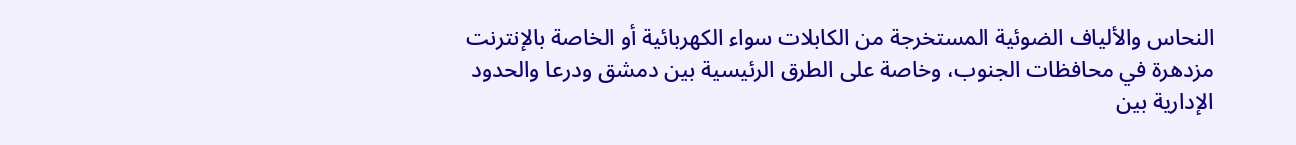النحاس والألياف الضوئية المستخرجة من الكابلات سواء الكهربائية أو الخاصة بالإنترنت مزدهرة في محافظات الجنوب، وخاصة على الطرق الرئيسية بين دمشق ودرعا والحدود الإدارية بين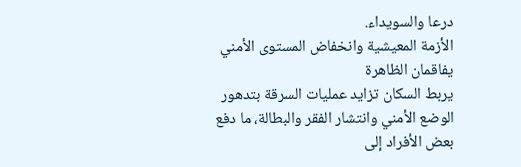درعا والسويداء.
الأزمة المعيشية وانخفاض المستوى الأمني يفاقمان الظاهرة
يربط السكان تزايد عمليات السرقة بتدهور الوضع الأمني وانتشار الفقر والبطالة، ما دفع بعض الأفراد إلى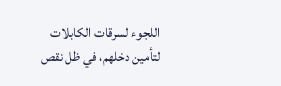اللجوء لسرقات الكابلات لتأمين دخلهم، في ظل نقص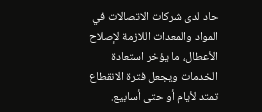حاد لدى شركات الاتصالات في المواد والمعدات اللازمة لإصلاح الأعطال، ما يؤخر استعادة الخدمات ويجعل فترة الانقطاع تمتد لأيام أو حتى أسابيع.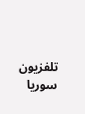تلفزيون سوريا